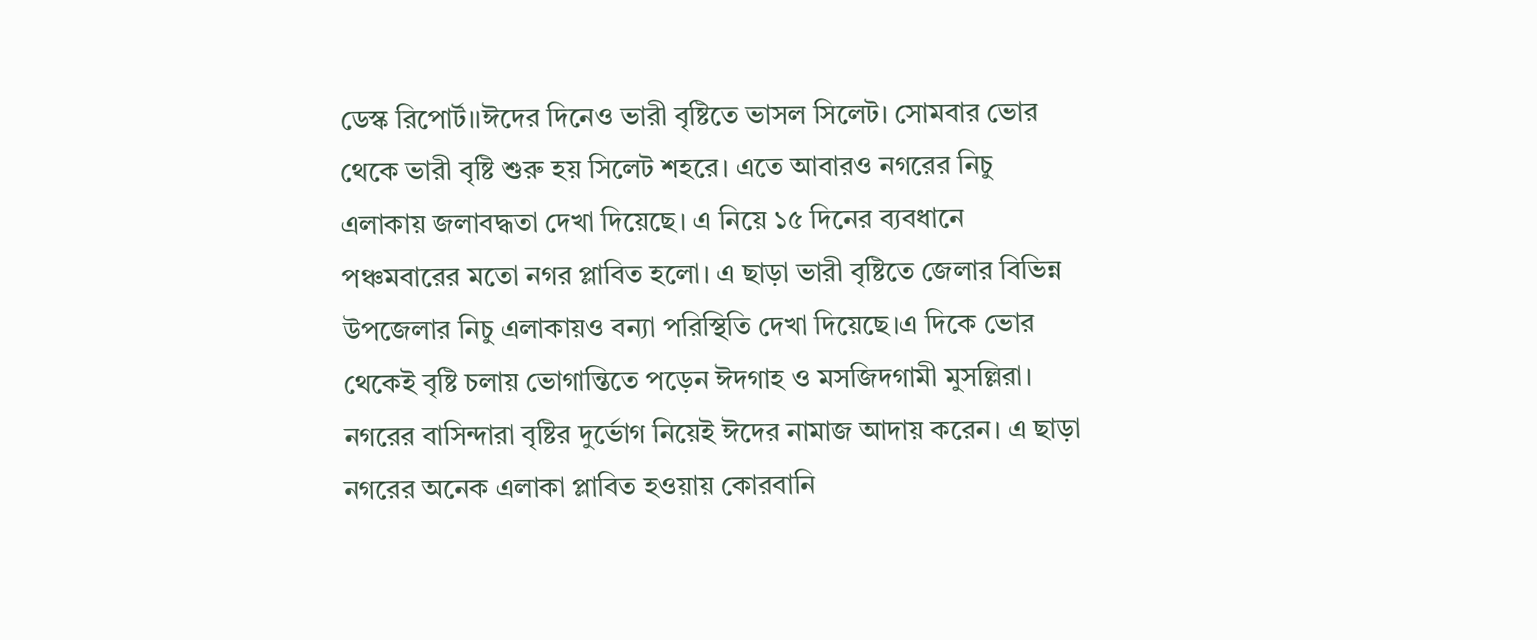ডেস্ক রিপোর্ট।।ঈদের দিনেও ভারী বৃষ্টিতে ভাসল সিলেট। সোমবার ভোর থেকে ভারী বৃষ্টি শুরু হয় সিলেট শহরে। এতে আবারও নগরের নিচু এলাকায় জলাবদ্ধতা দেখা দিয়েছে। এ নিয়ে ১৫ দিনের ব্যবধানে পঞ্চমবারের মতো নগর প্লাবিত হলো। এ ছাড়া ভারী বৃষ্টিতে জেলার বিভিন্ন উপজেলার নিচু এলাকায়ও বন্যা পরিস্থিতি দেখা দিয়েছে।এ দিকে ভোর থেকেই বৃষ্টি চলায় ভোগান্তিতে পড়েন ঈদগাহ ও মসজিদগামী মুসল্লিরা। নগরের বাসিন্দারা বৃষ্টির দুর্ভোগ নিয়েই ঈদের নামাজ আদায় করেন। এ ছাড়া নগরের অনেক এলাকা প্লাবিত হওয়ায় কোরবানি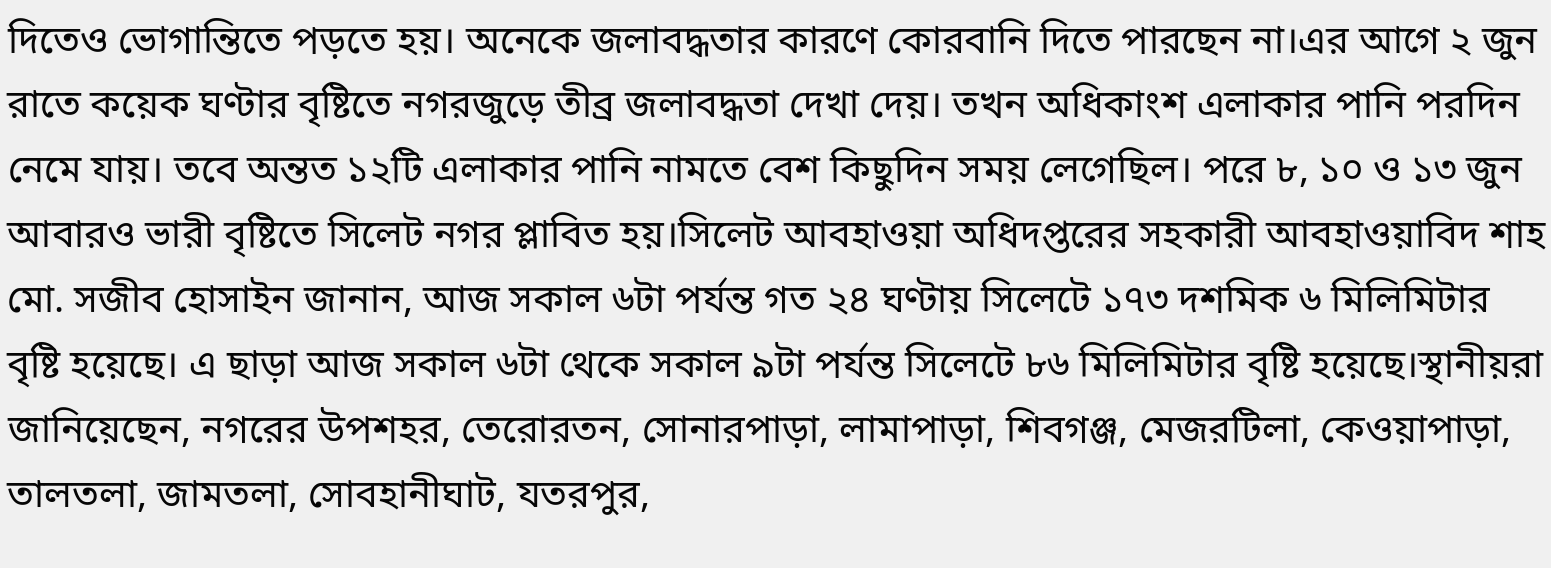দিতেও ভোগান্তিতে পড়তে হয়। অনেকে জলাবদ্ধতার কারণে কোরবানি দিতে পারছেন না।এর আগে ২ জুন রাতে কয়েক ঘণ্টার বৃষ্টিতে নগরজুড়ে তীব্র জলাবদ্ধতা দেখা দেয়। তখন অধিকাংশ এলাকার পানি পরদিন নেমে যায়। তবে অন্তত ১২টি এলাকার পানি নামতে বেশ কিছুদিন সময় লেগেছিল। পরে ৮, ১০ ও ১৩ জুন আবারও ভারী বৃষ্টিতে সিলেট নগর প্লাবিত হয়।সিলেট আবহাওয়া অধিদপ্তরের সহকারী আবহাওয়াবিদ শাহ মো. সজীব হোসাইন জানান, আজ সকাল ৬টা পর্যন্ত গত ২৪ ঘণ্টায় সিলেটে ১৭৩ দশমিক ৬ মিলিমিটার বৃষ্টি হয়েছে। এ ছাড়া আজ সকাল ৬টা থেকে সকাল ৯টা পর্যন্ত সিলেটে ৮৬ মিলিমিটার বৃষ্টি হয়েছে।স্থানীয়রা জানিয়েছেন, নগরের উপশহর, তেরোরতন, সোনারপাড়া, লামাপাড়া, শিবগঞ্জ, মেজরটিলা, কেওয়াপাড়া, তালতলা, জামতলা, সোবহানীঘাট, যতরপুর,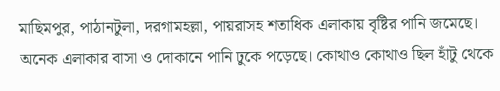মাছিমপুর, পাঠানটুলা, দরগামহল্লা, পায়রাসহ শতাধিক এলাকায় বৃষ্টির পানি জমেছে। অনেক এলাকার বাসা ও দোকানে পানি ঢুকে পড়েছে। কোথাও কোথাও ছিল হাঁটু থেকে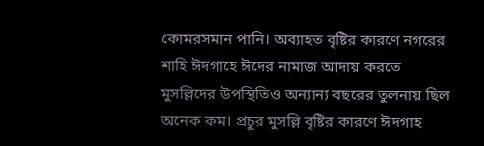কোমরসমান পানি। অব্যাহত বৃষ্টির কারণে নগরের শাহি ঈদগাহে ঈদের নামাজ আদায় করতে মুসল্লিদের উপস্থিতিও অন্যান্য বছরের তুলনায় ছিল অনেক কম। প্রচুর মুসল্লি বৃষ্টির কারণে ঈদগাহ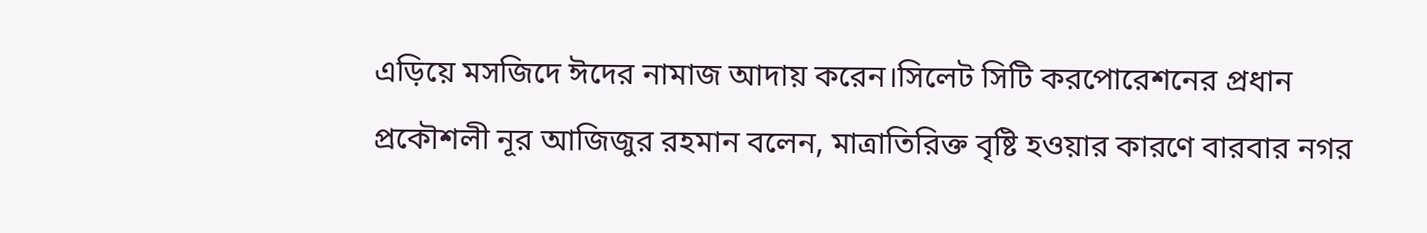এড়িয়ে মসজিদে ঈদের নামাজ আদায় করেন।সিলেট সিটি করপোরেশনের প্রধান প্রকৌশলী নূর আজিজুর রহমান বলেন, মাত্রাতিরিক্ত বৃষ্টি হওয়ার কারণে বারবার নগর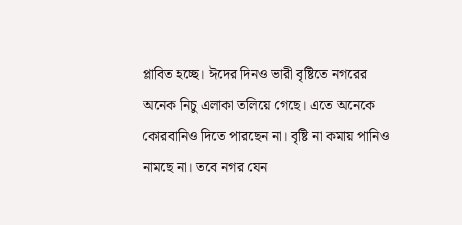প্লাবিত হচ্ছে। ঈদের দিনও ভারী বৃষ্টিতে নগরের অনেক নিচু এলাকা তলিয়ে গেছে। এতে অনেকে কোরবানিও দিতে পারছেন না। বৃষ্টি না কমায় পানিও নামছে না। তবে নগর যেন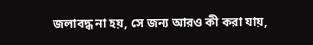জলাবদ্ধ না হয়, সে জন্য আরও কী করা যায়,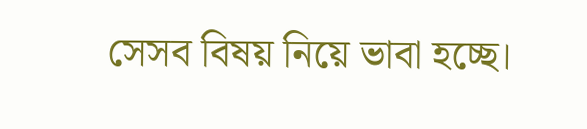সেসব বিষয় নিয়ে ভাবা হচ্ছে।